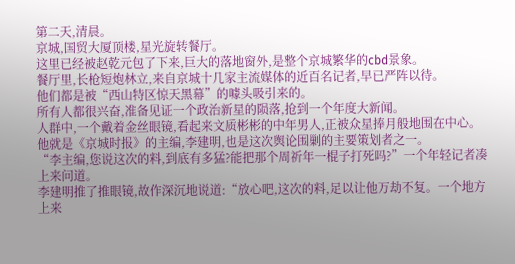第二天,清晨。
京城,国贸大厦顶楼,星光旋转餐厅。
这里已经被赵乾元包了下来,巨大的落地窗外,是整个京城繁华的cbd景象。
餐厅里,长枪短炮林立,来自京城十几家主流媒体的近百名记者,早已严阵以待。
他们都是被“西山特区惊天黑幕”的噱头吸引来的。
所有人都很兴奋,准备见证一个政治新星的陨落,抢到一个年度大新闻。
人群中,一个戴着金丝眼镜,看起来文质彬彬的中年男人,正被众星捧月般地围在中心。
他就是《京城时报》的主编,李建明,也是这次舆论围剿的主要策划者之一。
“李主编,您说这次的料,到底有多猛?能把那个周祈年一棍子打死吗?”一个年轻记者凑上来问道。
李建明推了推眼镜,故作深沉地说道:“放心吧,这次的料,足以让他万劫不复。一个地方上来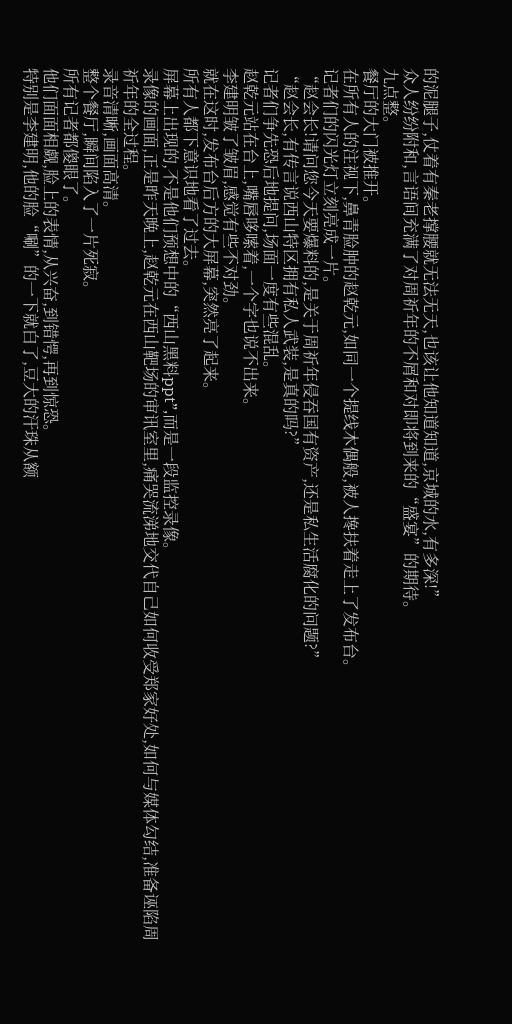的泥腿子,仗着有秦老撑腰就无法无天,也该让他知道知道,京城的水,有多深!”
众人纷纷附和,言语间充满了对周祈年的不屑和对即将到来的“盛宴”的期待。
九点整。
餐厅的大门被推开。
在所有人的注视下,鼻青脸肿的赵乾元,如同一个提线木偶般,被人搀扶着走上了发布台。
记者们的闪光灯立刻亮成一片。
“赵会长!请问您今天要爆料的,是关于周祈年侵吞国有资产,还是私生活腐化的问题?”
“赵会长,有传言说西山特区拥有私人武装,是真的吗?”
记者们争先恐后地提问,场面一度有些混乱。
赵乾元站在台上,嘴唇哆嗦着,一个字也说不出来。
李建明皱了皱眉,感觉有些不对劲。
就在这时,发布台后方的大屏幕,突然亮了起来。
所有人都下意识地看了过去。
屏幕上出现的,不是他们预想中的“西山黑料ppt”,而是一段监控录像。
录像的画面,正是昨天晚上,赵乾元在西山靶场的审讯室里,痛哭流涕地交代自己如何收受郑家好处,如何与媒体勾结,准备诬陷周祈年的全过程。
录音清晰,画面高清。
整个餐厅,瞬间陷入了一片死寂。
所有记者都傻眼了。
他们面面相觑,脸上的表情,从兴奋,到错愕,再到惊恐。
特别是李建明,他的脸“唰”的一下就白了,豆大的汗珠从额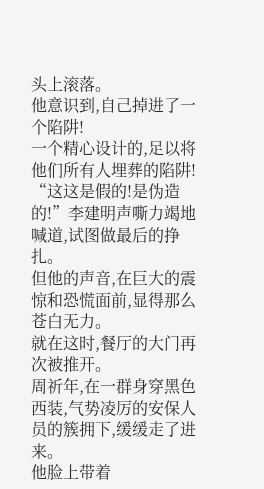头上滚落。
他意识到,自己掉进了一个陷阱!
一个精心设计的,足以将他们所有人埋葬的陷阱!
“这这是假的!是伪造的!”李建明声嘶力竭地喊道,试图做最后的挣扎。
但他的声音,在巨大的震惊和恐慌面前,显得那么苍白无力。
就在这时,餐厅的大门再次被推开。
周祈年,在一群身穿黑色西装,气势凌厉的安保人员的簇拥下,缓缓走了进来。
他脸上带着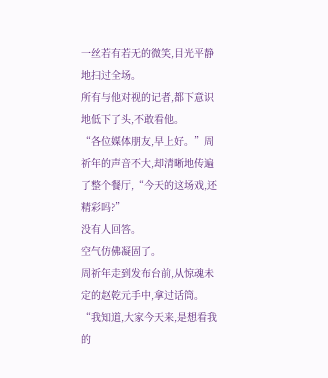一丝若有若无的微笑,目光平静地扫过全场。
所有与他对视的记者,都下意识地低下了头,不敢看他。
“各位媒体朋友,早上好。”周祈年的声音不大,却清晰地传遍了整个餐厅,“今天的这场戏,还精彩吗?”
没有人回答。
空气仿佛凝固了。
周祈年走到发布台前,从惊魂未定的赵乾元手中,拿过话筒。
“我知道,大家今天来,是想看我的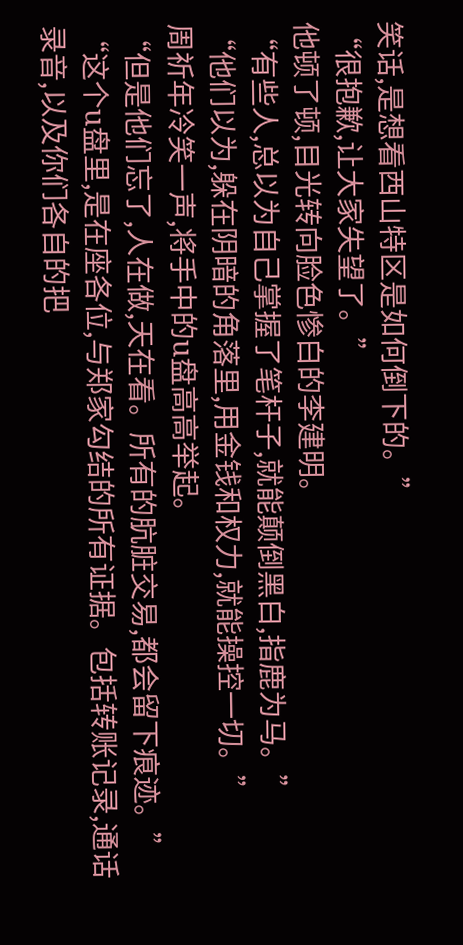笑话,是想看西山特区是如何倒下的。”
“很抱歉,让大家失望了。”
他顿了顿,目光转向脸色惨白的李建明。
“有些人,总以为自己掌握了笔杆子,就能颠倒黑白,指鹿为马。”
“他们以为,躲在阴暗的角落里,用金钱和权力,就能操控一切。”
周祈年冷笑一声,将手中的u盘高高举起。
“但是他们忘了,人在做,天在看。所有的肮脏交易,都会留下痕迹。”
“这个u盘里,是在座各位,与郑家勾结的所有证据。包括转账记录,通话录音,以及你们各自的把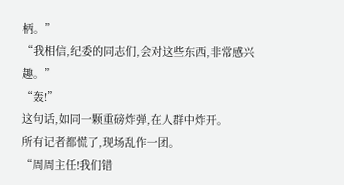柄。”
“我相信,纪委的同志们,会对这些东西,非常感兴趣。”
“轰!”
这句话,如同一颗重磅炸弹,在人群中炸开。
所有记者都慌了,现场乱作一团。
“周周主任!我们错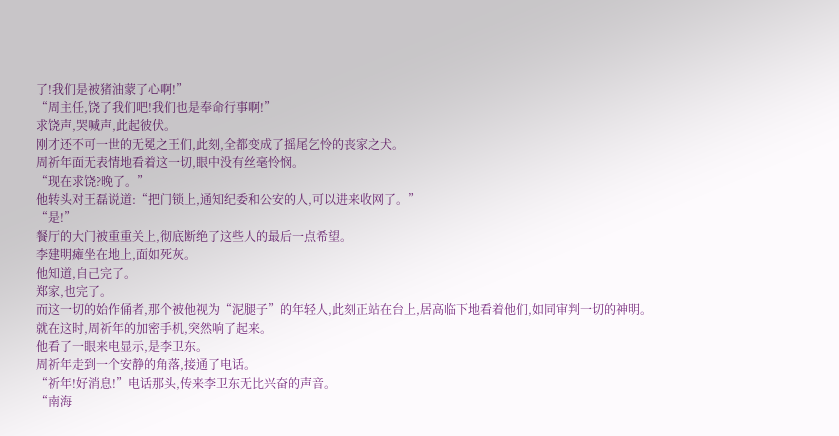了!我们是被猪油蒙了心啊!”
“周主任,饶了我们吧!我们也是奉命行事啊!”
求饶声,哭喊声,此起彼伏。
刚才还不可一世的无冕之王们,此刻,全都变成了摇尾乞怜的丧家之犬。
周祈年面无表情地看着这一切,眼中没有丝毫怜悯。
“现在求饶?晚了。”
他转头对王磊说道:“把门锁上,通知纪委和公安的人,可以进来收网了。”
“是!”
餐厅的大门被重重关上,彻底断绝了这些人的最后一点希望。
李建明瘫坐在地上,面如死灰。
他知道,自己完了。
郑家,也完了。
而这一切的始作俑者,那个被他视为“泥腿子”的年轻人,此刻正站在台上,居高临下地看着他们,如同审判一切的神明。
就在这时,周祈年的加密手机,突然响了起来。
他看了一眼来电显示,是李卫东。
周祈年走到一个安静的角落,接通了电话。
“祈年!好消息!”电话那头,传来李卫东无比兴奋的声音。
“南海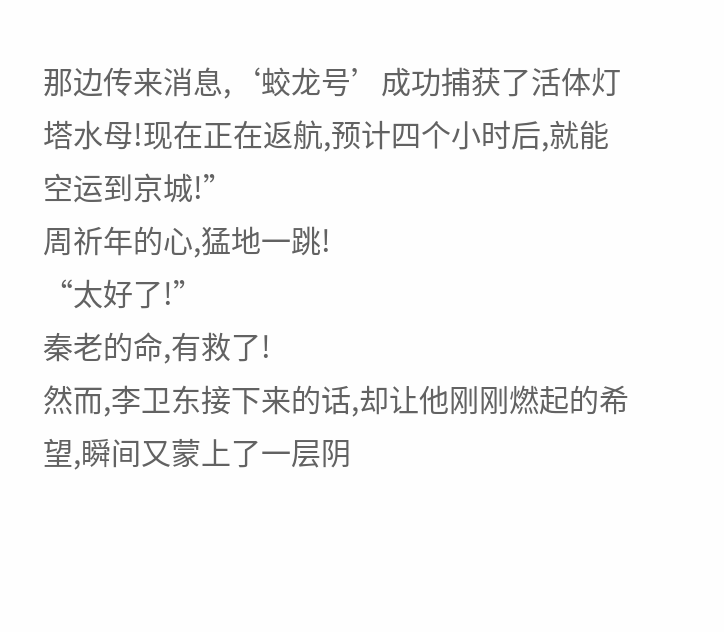那边传来消息,‘蛟龙号’成功捕获了活体灯塔水母!现在正在返航,预计四个小时后,就能空运到京城!”
周祈年的心,猛地一跳!
“太好了!”
秦老的命,有救了!
然而,李卫东接下来的话,却让他刚刚燃起的希望,瞬间又蒙上了一层阴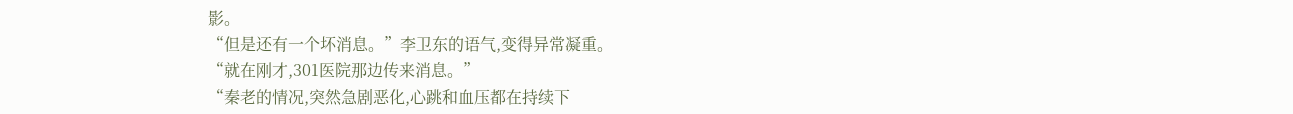影。
“但是还有一个坏消息。”李卫东的语气,变得异常凝重。
“就在刚才,301医院那边传来消息。”
“秦老的情况,突然急剧恶化,心跳和血压都在持续下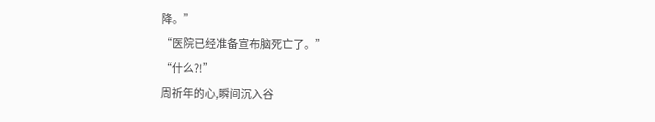降。”
“医院已经准备宣布脑死亡了。”
“什么?!”
周祈年的心,瞬间沉入谷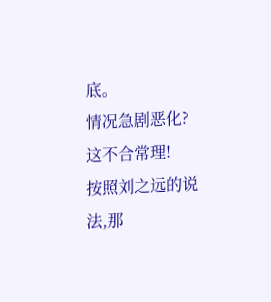底。
情况急剧恶化?
这不合常理!
按照刘之远的说法,那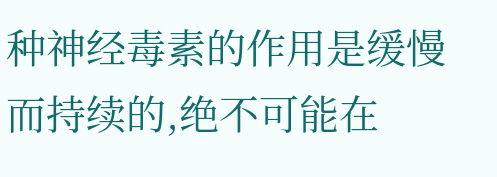种神经毒素的作用是缓慢而持续的,绝不可能在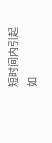短时间内引起如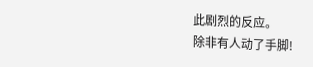此剧烈的反应。
除非有人动了手脚!